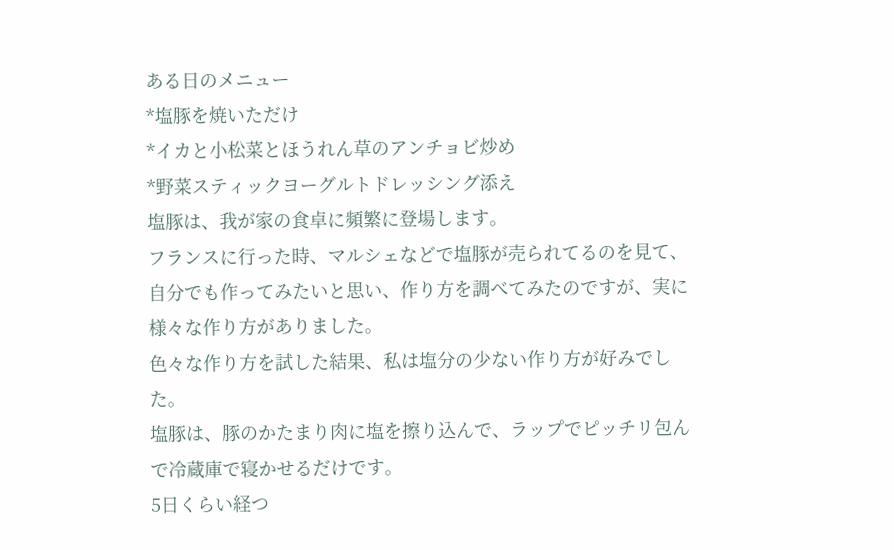ある日のメニュー
*塩豚を焼いただけ
*イカと小松菜とほうれん草のアンチョビ炒め
*野菜スティックヨーグルトドレッシング添え
塩豚は、我が家の食卓に頻繁に登場します。
フランスに行った時、マルシェなどで塩豚が売られてるのを見て、自分でも作ってみたいと思い、作り方を調べてみたのですが、実に様々な作り方がありました。
色々な作り方を試した結果、私は塩分の少ない作り方が好みでした。
塩豚は、豚のかたまり肉に塩を擦り込んで、ラップでピッチリ包んで冷蔵庫で寝かせるだけです。
5日くらい経つ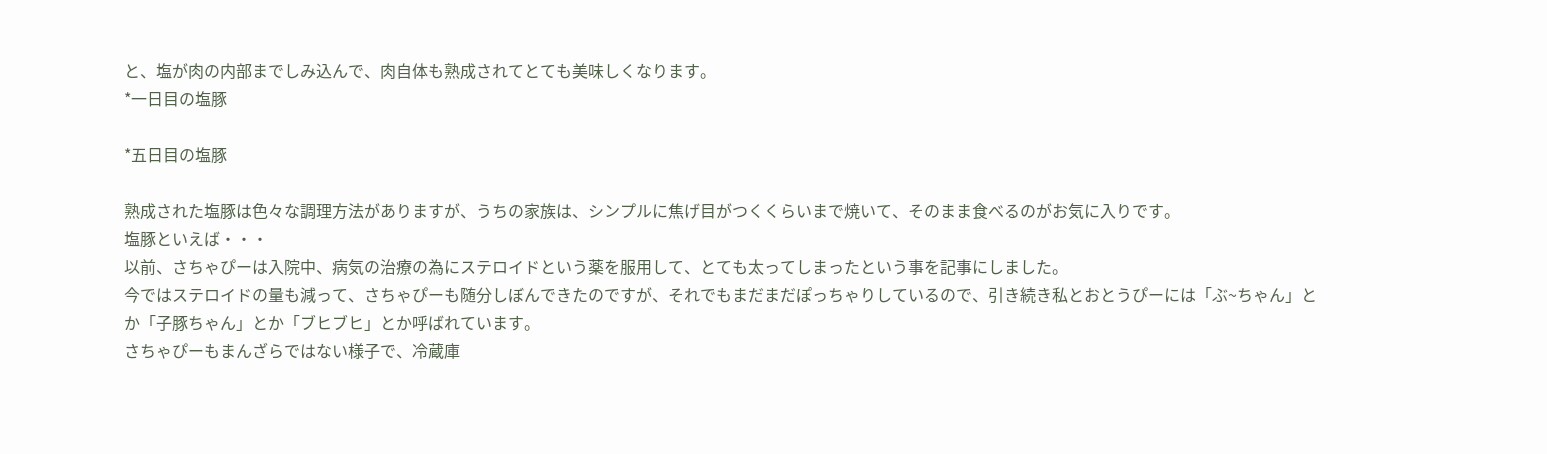と、塩が肉の内部までしみ込んで、肉自体も熟成されてとても美味しくなります。
*一日目の塩豚

*五日目の塩豚

熟成された塩豚は色々な調理方法がありますが、うちの家族は、シンプルに焦げ目がつくくらいまで焼いて、そのまま食べるのがお気に入りです。
塩豚といえば・・・
以前、さちゃぴーは入院中、病気の治療の為にステロイドという薬を服用して、とても太ってしまったという事を記事にしました。
今ではステロイドの量も減って、さちゃぴーも随分しぼんできたのですが、それでもまだまだぽっちゃりしているので、引き続き私とおとうぴーには「ぶ~ちゃん」とか「子豚ちゃん」とか「ブヒブヒ」とか呼ばれています。
さちゃぴーもまんざらではない様子で、冷蔵庫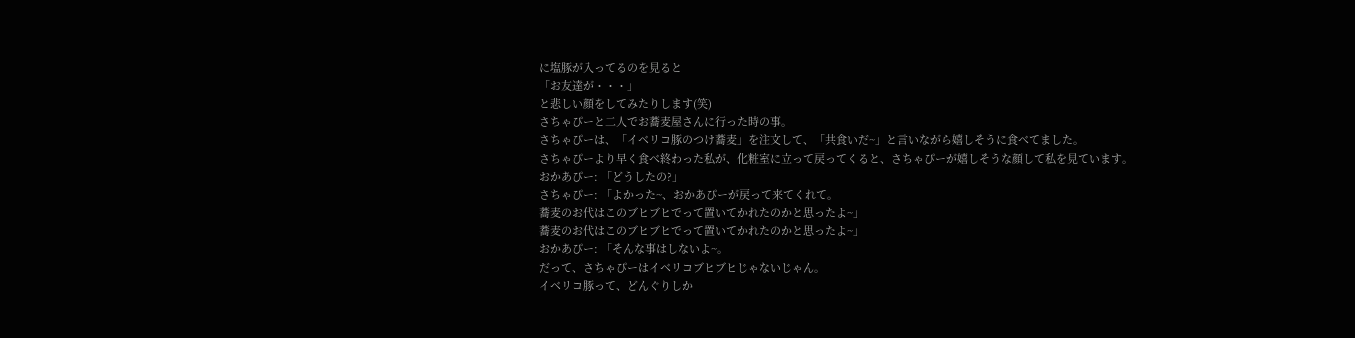に塩豚が入ってるのを見ると
「お友達が・・・」
と悲しい顔をしてみたりします(笑)
さちゃぴーと二人でお蕎麦屋さんに行った時の事。
さちゃぴーは、「イベリコ豚のつけ蕎麦」を注文して、「共食いだ~」と言いながら嬉しそうに食べてました。
さちゃぴーより早く食べ終わった私が、化粧室に立って戻ってくると、さちゃぴーが嬉しそうな顔して私を見ています。
おかあぴー: 「どうしたの?」
さちゃぴー: 「よかった~、おかあぴーが戻って来てくれて。
蕎麦のお代はこのブヒブヒでって置いてかれたのかと思ったよ~」
蕎麦のお代はこのブヒブヒでって置いてかれたのかと思ったよ~」
おかあぴー: 「そんな事はしないよ~。
だって、さちゃぴーはイベリコブヒブヒじゃないじゃん。
イベリコ豚って、どんぐりしか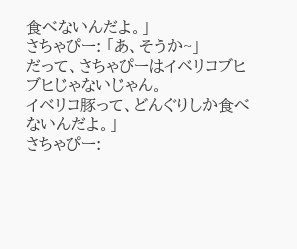食べないんだよ。」
さちゃぴー: 「あ、そうか~」
だって、さちゃぴーはイベリコブヒブヒじゃないじゃん。
イベリコ豚って、どんぐりしか食べないんだよ。」
さちゃぴー: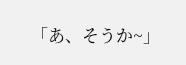「あ、そうか~」